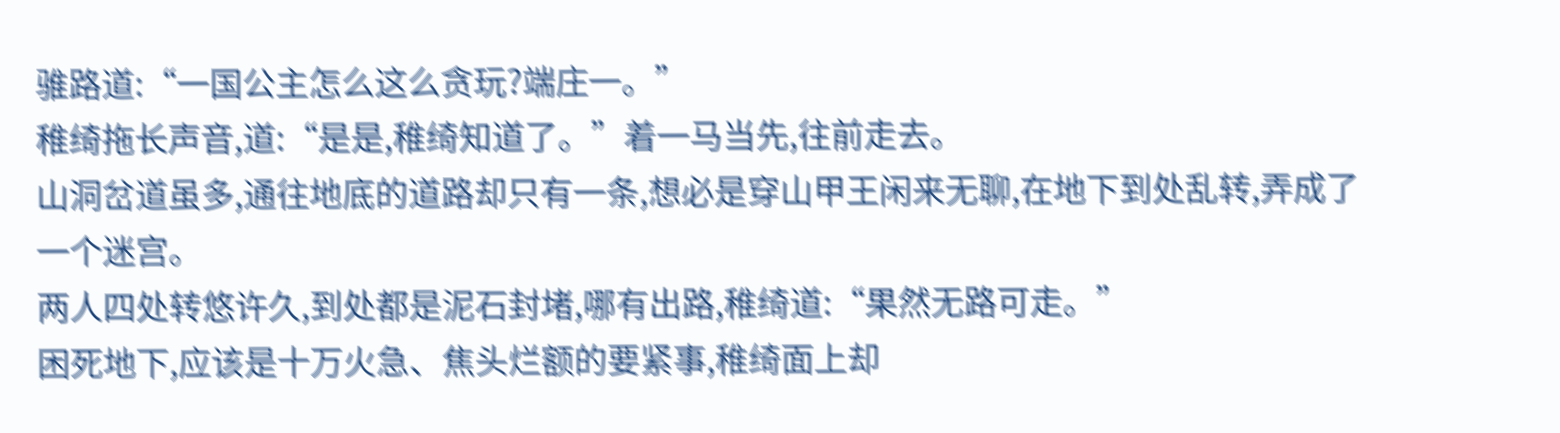骓路道:“一国公主怎么这么贪玩?端庄一。”
稚绮拖长声音,道:“是是,稚绮知道了。”着一马当先,往前走去。
山洞岔道虽多,通往地底的道路却只有一条,想必是穿山甲王闲来无聊,在地下到处乱转,弄成了一个迷宫。
两人四处转悠许久,到处都是泥石封堵,哪有出路,稚绮道:“果然无路可走。”
困死地下,应该是十万火急、焦头烂额的要紧事,稚绮面上却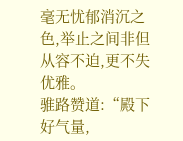毫无忧郁消沉之色,举止之间非但从容不迫,更不失优雅。
骓路赞道:“殿下好气量,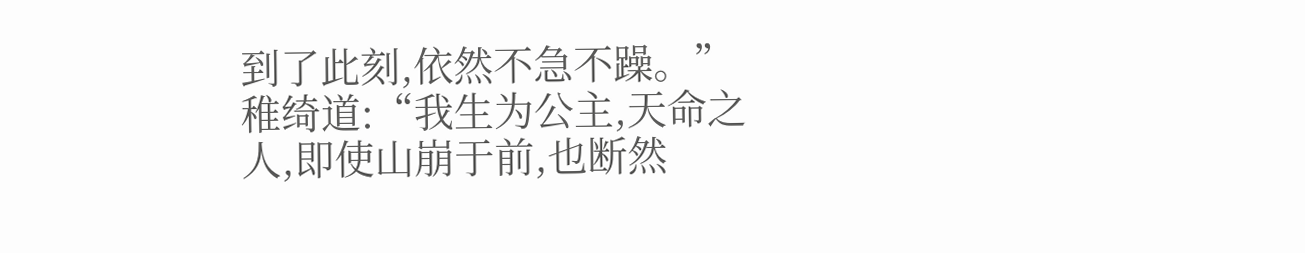到了此刻,依然不急不躁。”
稚绮道:“我生为公主,天命之人,即使山崩于前,也断然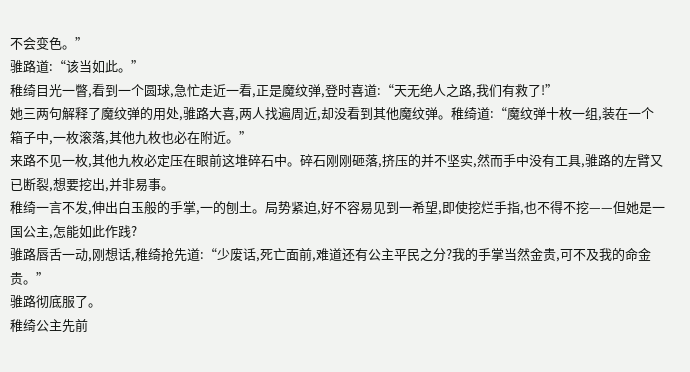不会变色。”
骓路道:“该当如此。”
稚绮目光一瞥,看到一个圆球,急忙走近一看,正是魔纹弹,登时喜道:“天无绝人之路,我们有救了!”
她三两句解释了魔纹弹的用处,骓路大喜,两人找遍周近,却没看到其他魔纹弹。稚绮道:“魔纹弹十枚一组,装在一个箱子中,一枚滚落,其他九枚也必在附近。”
来路不见一枚,其他九枚必定压在眼前这堆碎石中。碎石刚刚砸落,挤压的并不坚实,然而手中没有工具,骓路的左臂又已断裂,想要挖出,并非易事。
稚绮一言不发,伸出白玉般的手掌,一的刨土。局势紧迫,好不容易见到一希望,即使挖烂手指,也不得不挖——但她是一国公主,怎能如此作践?
骓路唇舌一动,刚想话,稚绮抢先道:“少废话,死亡面前,难道还有公主平民之分?我的手掌当然金贵,可不及我的命金贵。”
骓路彻底服了。
稚绮公主先前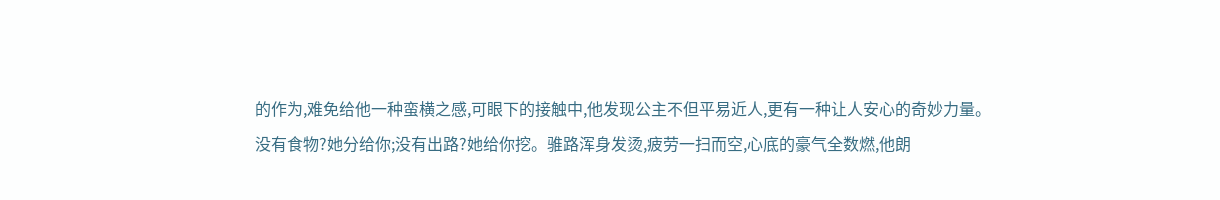的作为,难免给他一种蛮横之感,可眼下的接触中,他发现公主不但平易近人,更有一种让人安心的奇妙力量。
没有食物?她分给你;没有出路?她给你挖。骓路浑身发烫,疲劳一扫而空,心底的豪气全数燃,他朗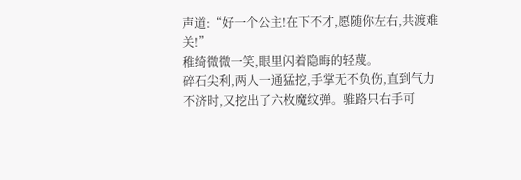声道:“好一个公主!在下不才,愿随你左右,共渡难关!”
稚绮微微一笑,眼里闪着隐晦的轻蔑。
碎石尖利,两人一通猛挖,手掌无不负伤,直到气力不济时,又挖出了六枚魔纹弹。骓路只右手可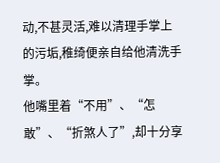动,不甚灵活,难以清理手掌上的污垢,稚绮便亲自给他清洗手掌。
他嘴里着“不用”、“怎敢”、“折煞人了”,却十分享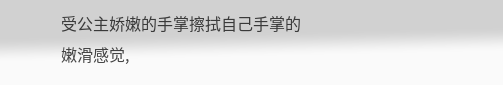受公主娇嫩的手掌擦拭自己手掌的嫩滑感觉,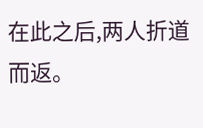在此之后,两人折道而返。